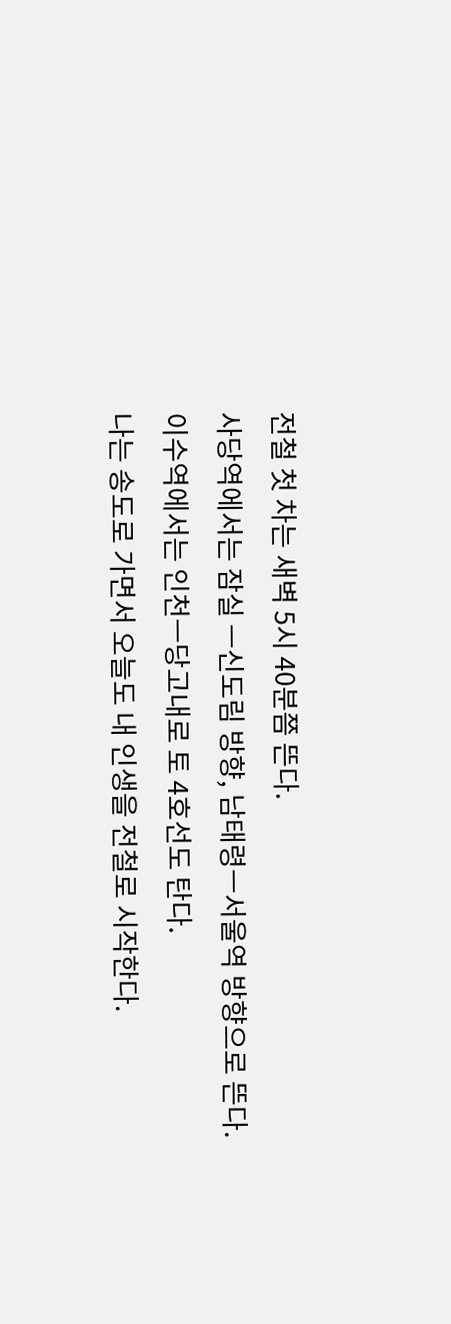전철 첫 차는 새벽 5시 40분쯤 뜬다.
사당역에서는 잠실 ㅡ신도림 방향, 남태령ㅡ서울역 방향으로 뜬다.
이수역에서는 인천ㅡ당고내로 토 4호선도 탄다.
나는 송도로 가면서 오늘도 내 인생을 전철로 시작한다.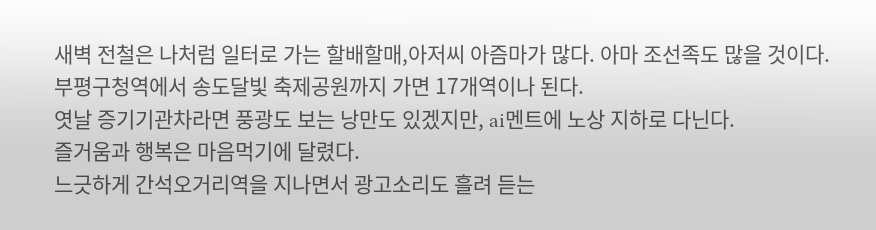새벽 전철은 나처럼 일터로 가는 할배할매,아저씨 아즘마가 많다. 아마 조선족도 많을 것이다.
부평구청역에서 송도달빛 축제공원까지 가면 17개역이나 된다.
엿날 증기기관차라면 풍광도 보는 낭만도 있겠지만, ai멘트에 노상 지하로 다닌다.
즐거움과 행복은 마음먹기에 달렸다.
느긋하게 간석오거리역을 지나면서 광고소리도 흘려 듣는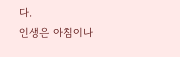다.
인생은 아침이나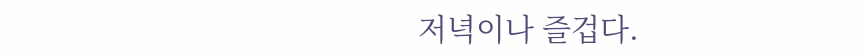저녁이나 즐겁다.